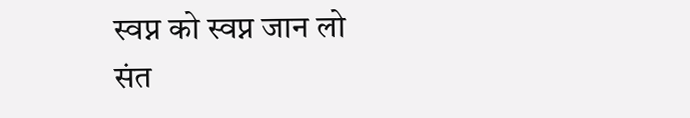स्वप्न को स्वप्न जान लो
संत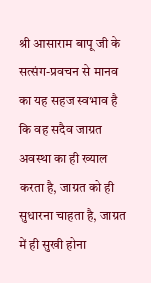श्री आसाराम बापू जी के सत्संग-प्रवचन से मानव का यह सहज स्वभाव है कि वह सदैव जाग्रत अवस्था का ही ख्याल करता है, जाग्रत को ही सुधारना चाहता है, जाग्रत में ही सुखी होना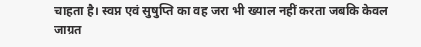चाहता है। स्वप्न एवं सुषुप्ति का वह जरा भी ख्याल नहीं करता जबकि केवल जाग्रत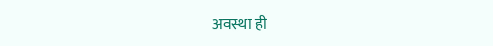अवस्था ही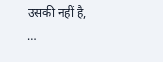उसकी नहीं है, …